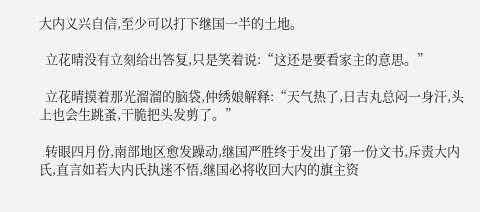大内义兴自信,至少可以打下继国一半的土地。

  立花晴没有立刻给出答复,只是笑着说:“这还是要看家主的意思。”

  立花晴摸着那光溜溜的脑袋,仲绣娘解释:“天气热了,日吉丸总闷一身汗,头上也会生跳蚤,干脆把头发剪了。”

  转眼四月份,南部地区愈发躁动,继国严胜终于发出了第一份文书,斥责大内氏,直言如若大内氏执迷不悟,继国必将收回大内的旗主资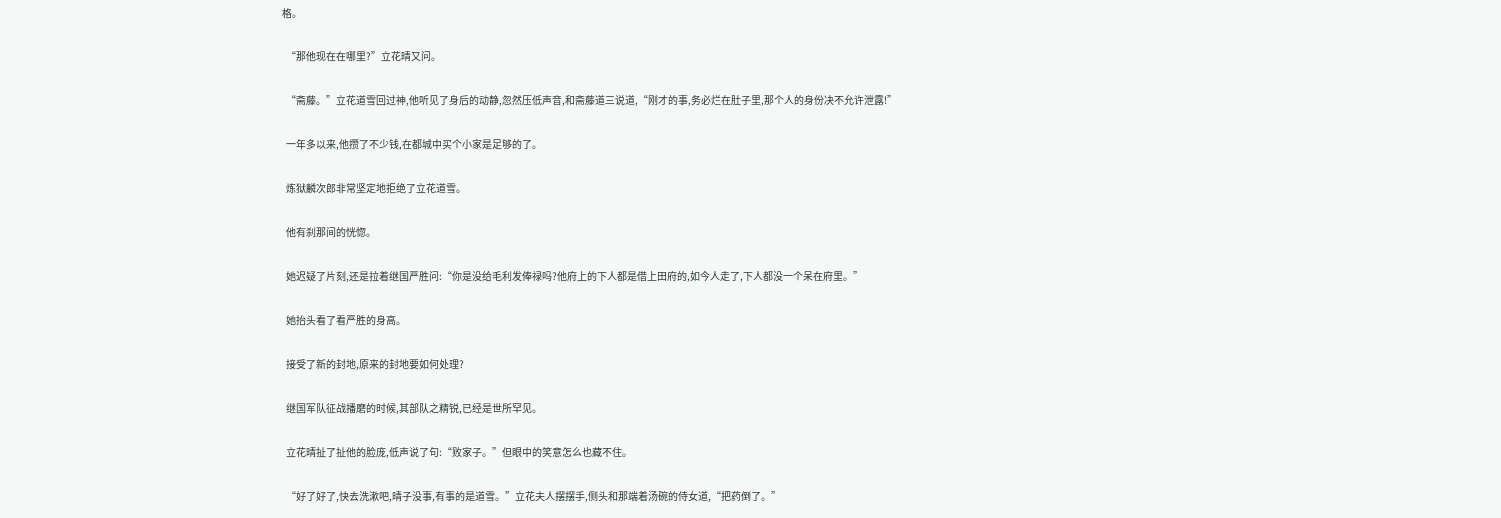格。

  “那他现在在哪里?”立花晴又问。

  “斋藤。”立花道雪回过神,他听见了身后的动静,忽然压低声音,和斋藤道三说道,“刚才的事,务必烂在肚子里,那个人的身份决不允许泄露!”

  一年多以来,他攒了不少钱,在都城中买个小家是足够的了。

  炼狱麟次郎非常坚定地拒绝了立花道雪。

  他有刹那间的恍惚。

  她迟疑了片刻,还是拉着继国严胜问:“你是没给毛利发俸禄吗?他府上的下人都是借上田府的,如今人走了,下人都没一个呆在府里。”

  她抬头看了看严胜的身高。

  接受了新的封地,原来的封地要如何处理?

  继国军队征战播磨的时候,其部队之精锐,已经是世所罕见。

  立花晴扯了扯他的脸庞,低声说了句:“败家子。”但眼中的笑意怎么也藏不住。

  “好了好了,快去洗漱吧,晴子没事,有事的是道雪。”立花夫人摆摆手,侧头和那端着汤碗的侍女道,“把药倒了。”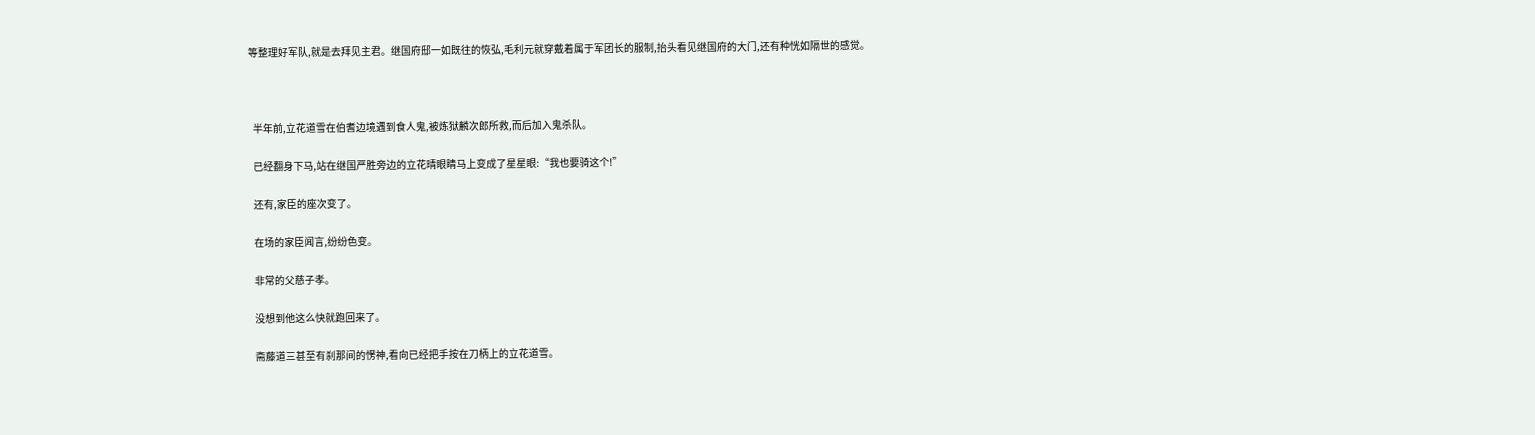等整理好军队,就是去拜见主君。继国府邸一如既往的恢弘,毛利元就穿戴着属于军团长的服制,抬头看见继国府的大门,还有种恍如隔世的感觉。



  半年前,立花道雪在伯耆边境遇到食人鬼,被炼狱麟次郎所救,而后加入鬼杀队。

  已经翻身下马,站在继国严胜旁边的立花晴眼睛马上变成了星星眼:“我也要骑这个!”

  还有,家臣的座次变了。

  在场的家臣闻言,纷纷色变。

  非常的父慈子孝。

  没想到他这么快就跑回来了。

  斋藤道三甚至有刹那间的愣神,看向已经把手按在刀柄上的立花道雪。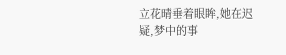立花晴垂着眼眸,她在迟疑,梦中的事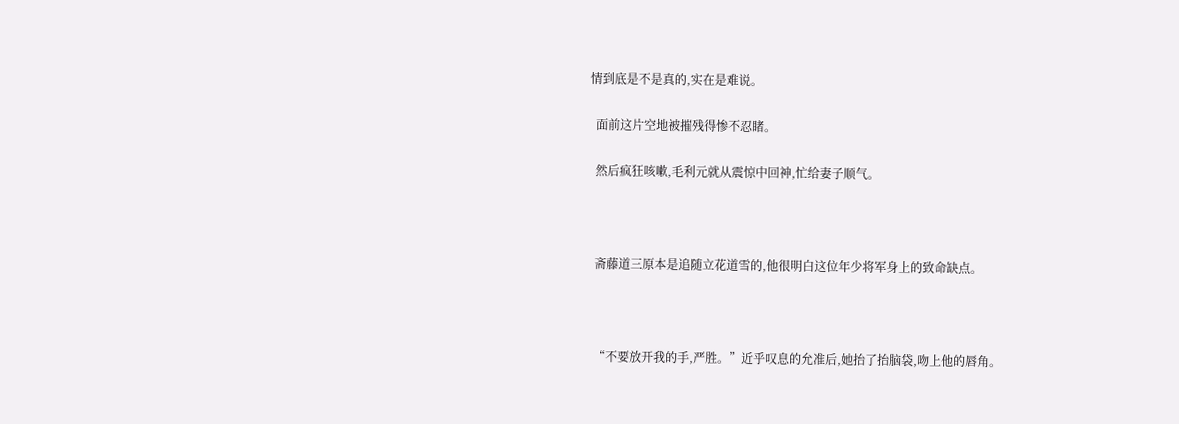情到底是不是真的,实在是难说。

  面前这片空地被摧残得惨不忍睹。

  然后疯狂咳嗽,毛利元就从震惊中回神,忙给妻子顺气。



  斋藤道三原本是追随立花道雪的,他很明白这位年少将军身上的致命缺点。



  “不要放开我的手,严胜。”近乎叹息的允准后,她抬了抬脑袋,吻上他的唇角。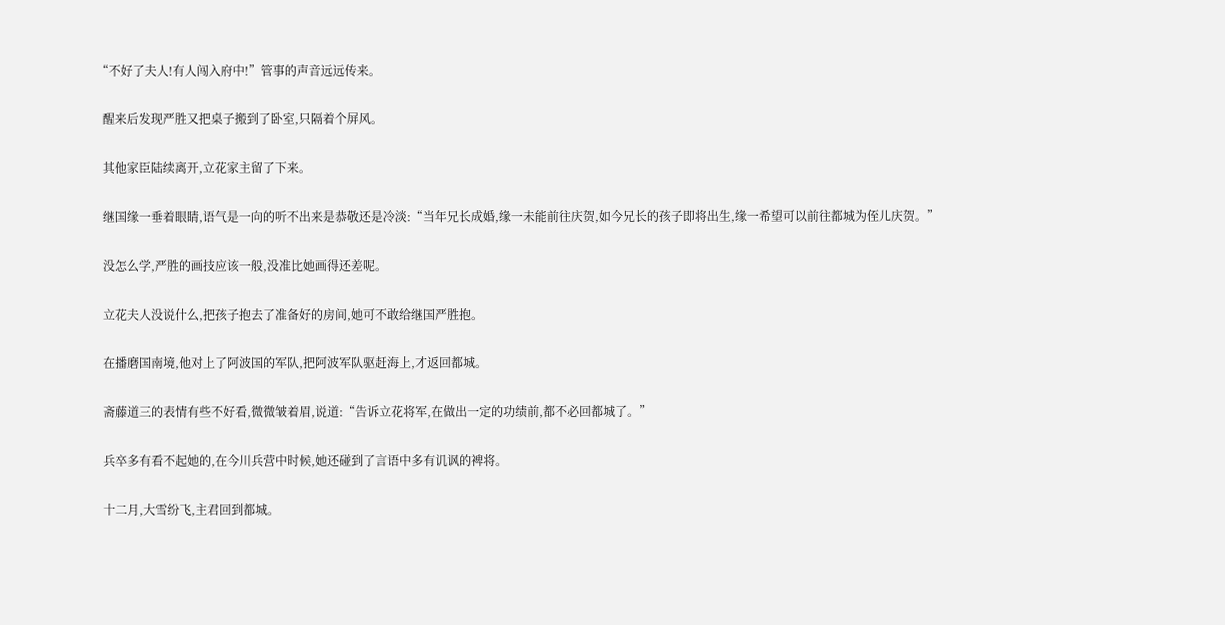“不好了夫人!有人闯入府中!”管事的声音远远传来。

  醒来后发现严胜又把桌子搬到了卧室,只隔着个屏风。

  其他家臣陆续离开,立花家主留了下来。

  继国缘一垂着眼睛,语气是一向的听不出来是恭敬还是冷淡:“当年兄长成婚,缘一未能前往庆贺,如今兄长的孩子即将出生,缘一希望可以前往都城为侄儿庆贺。”

  没怎么学,严胜的画技应该一般,没准比她画得还差呢。

  立花夫人没说什么,把孩子抱去了准备好的房间,她可不敢给继国严胜抱。

  在播磨国南境,他对上了阿波国的军队,把阿波军队驱赶海上,才返回都城。

  斋藤道三的表情有些不好看,微微皱着眉,说道:“告诉立花将军,在做出一定的功绩前,都不必回都城了。”

  兵卒多有看不起她的,在今川兵营中时候,她还碰到了言语中多有讥讽的裨将。

  十二月,大雪纷飞,主君回到都城。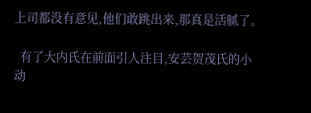上司都没有意见,他们敢跳出来,那真是活腻了。

  有了大内氏在前面引人注目,安芸贺茂氏的小动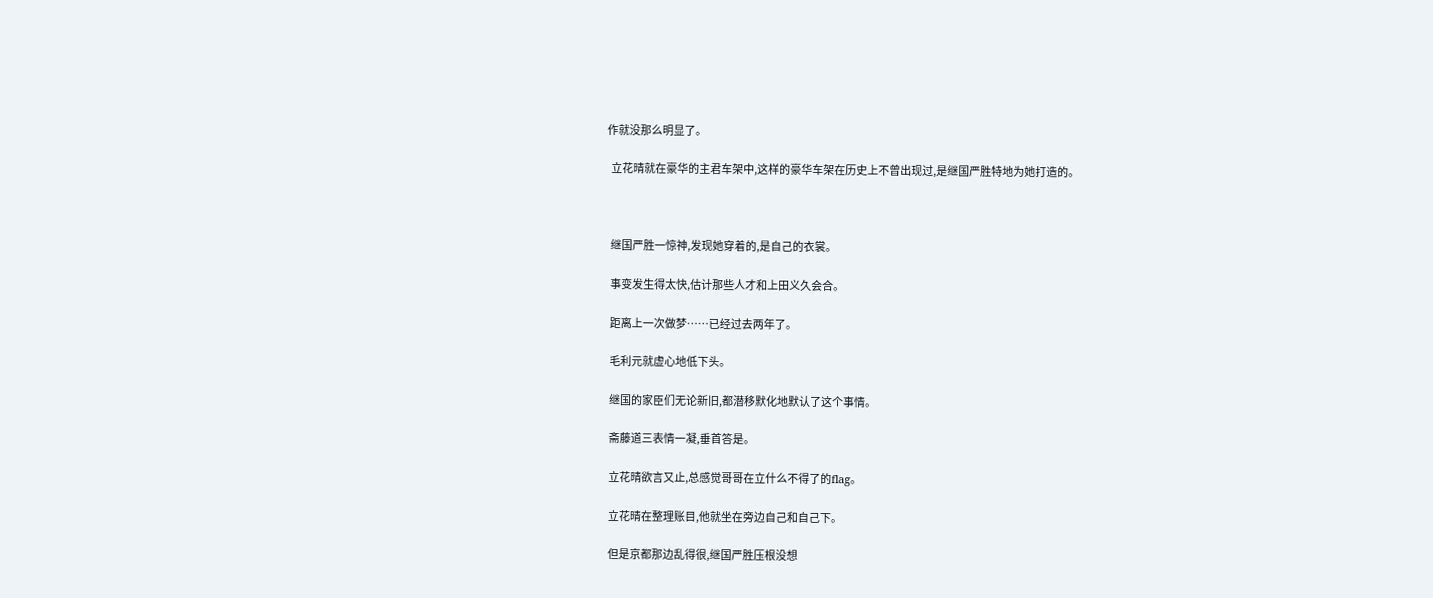作就没那么明显了。

  立花晴就在豪华的主君车架中,这样的豪华车架在历史上不曾出现过,是继国严胜特地为她打造的。



  继国严胜一惊神,发现她穿着的,是自己的衣裳。

  事变发生得太快,估计那些人才和上田义久会合。

  距离上一次做梦……已经过去两年了。

  毛利元就虚心地低下头。

  继国的家臣们无论新旧,都潜移默化地默认了这个事情。

  斋藤道三表情一凝,垂首答是。

  立花晴欲言又止,总感觉哥哥在立什么不得了的flag。

  立花晴在整理账目,他就坐在旁边自己和自己下。

  但是京都那边乱得很,继国严胜压根没想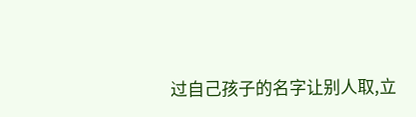过自己孩子的名字让别人取,立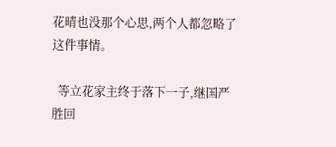花晴也没那个心思,两个人都忽略了这件事情。

  等立花家主终于落下一子,继国严胜回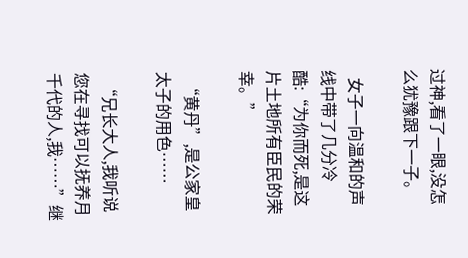过神,看了一眼,没怎么犹豫跟下一子。

  女子一向温和的声线中带了几分冷酷:“为你而死,是这片土地所有臣民的荣幸。”

  “黄丹”,是公家皇太子的用色……

  “兄长大人,我听说您在寻找可以抚养月千代的人,我……”继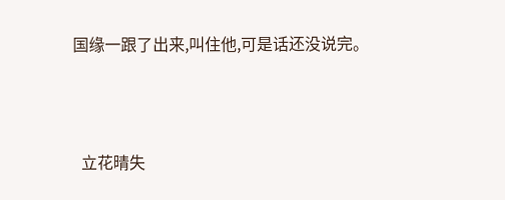国缘一跟了出来,叫住他,可是话还没说完。



  立花晴失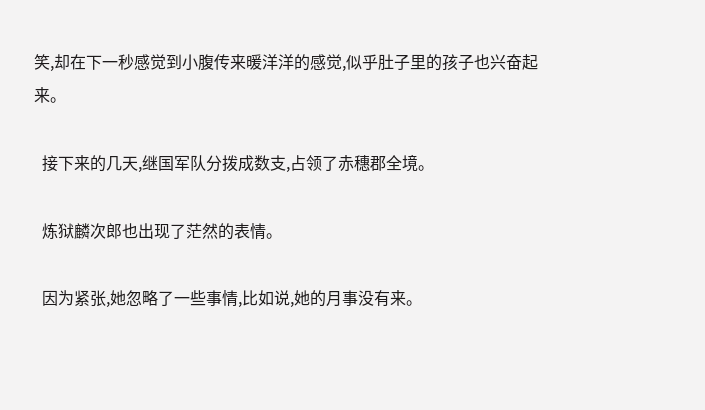笑,却在下一秒感觉到小腹传来暖洋洋的感觉,似乎肚子里的孩子也兴奋起来。

  接下来的几天,继国军队分拨成数支,占领了赤穗郡全境。

  炼狱麟次郎也出现了茫然的表情。

  因为紧张,她忽略了一些事情,比如说,她的月事没有来。